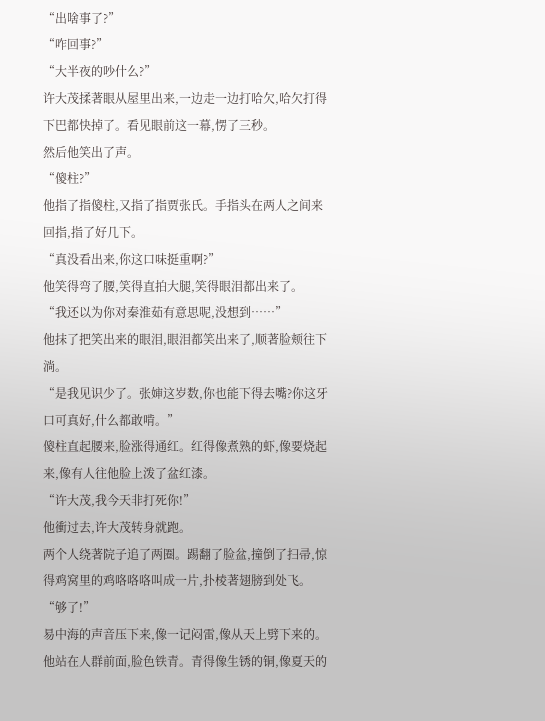“出啥事了?”
“咋回事?”
“大半夜的吵什么?”
许大茂揉著眼从屋里出来,一边走一边打哈欠,哈欠打得下巴都快掉了。看见眼前这一幕,愣了三秒。
然后他笑出了声。
“傻柱?”
他指了指傻柱,又指了指贾张氏。手指头在两人之间来回指,指了好几下。
“真没看出来,你这口味挺重啊?”
他笑得弯了腰,笑得直拍大腿,笑得眼泪都出来了。
“我还以为你对秦淮茹有意思呢,没想到……”
他抹了把笑出来的眼泪,眼泪都笑出来了,顺著脸颊往下淌。
“是我见识少了。张婶这岁数,你也能下得去嘴?你这牙口可真好,什么都敢啃。”
傻柱直起腰来,脸涨得通红。红得像煮熟的虾,像要烧起来,像有人往他脸上泼了盆红漆。
“许大茂,我今天非打死你!”
他衝过去,许大茂转身就跑。
两个人绕著院子追了两圈。踢翻了脸盆,撞倒了扫帚,惊得鸡窝里的鸡咯咯咯叫成一片,扑棱著翅膀到处飞。
“够了!”
易中海的声音压下来,像一记闷雷,像从天上劈下来的。
他站在人群前面,脸色铁青。青得像生锈的铜,像夏天的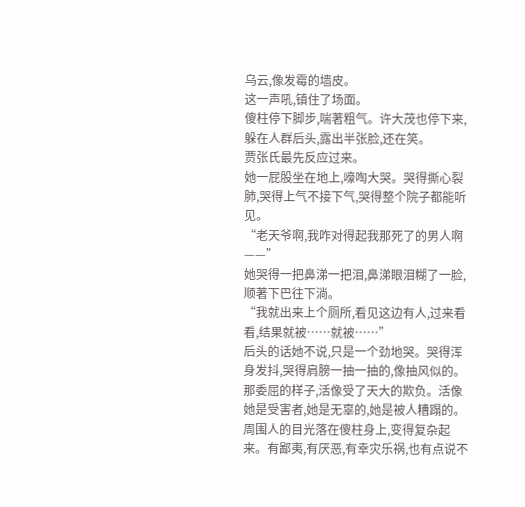乌云,像发霉的墙皮。
这一声吼,镇住了场面。
傻柱停下脚步,喘著粗气。许大茂也停下来,躲在人群后头,露出半张脸,还在笑。
贾张氏最先反应过来。
她一屁股坐在地上,嚎啕大哭。哭得撕心裂肺,哭得上气不接下气,哭得整个院子都能听见。
“老天爷啊,我咋对得起我那死了的男人啊——”
她哭得一把鼻涕一把泪,鼻涕眼泪糊了一脸,顺著下巴往下淌。
“我就出来上个厕所,看见这边有人,过来看看,结果就被……就被……”
后头的话她不说,只是一个劲地哭。哭得浑身发抖,哭得肩膀一抽一抽的,像抽风似的。
那委屈的样子,活像受了天大的欺负。活像她是受害者,她是无辜的,她是被人糟蹋的。
周围人的目光落在傻柱身上,变得复杂起来。有鄙夷,有厌恶,有幸灾乐祸,也有点说不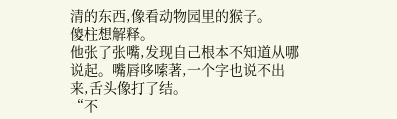清的东西,像看动物园里的猴子。
傻柱想解释。
他张了张嘴,发现自己根本不知道从哪说起。嘴唇哆嗦著,一个字也说不出来,舌头像打了结。
“不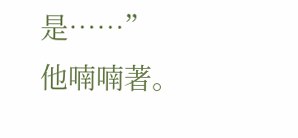是……”
他喃喃著。